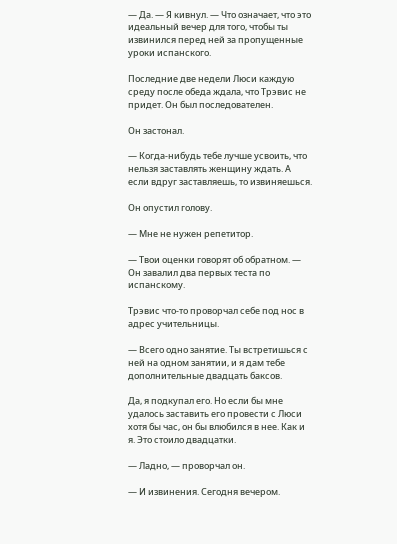— Да. — Я кивнул. — Что означает, что это идеальный вечер для того, чтобы ты извинился перед ней за пропущенные уроки испанского.

Последние две недели Люси каждую среду после обеда ждала, что Трэвис не придет. Он был последователен.

Он застонал.

— Когда-нибудь тебе лучше усвоить, что нельзя заставлять женщину ждать. А если вдруг заставляешь, то извиняешься.

Он опустил голову.

— Мне не нужен репетитор.

— Твои оценки говорят об обратном. — Он завалил два первых теста по испанскому.

Трэвис что-то проворчал себе под нос в адрес учительницы.

— Всего одно занятие. Ты встретишься с ней на одном занятии, и я дам тебе дополнительные двадцать баксов.

Да, я подкупал его. Но если бы мне удалось заставить его провести с Люси хотя бы час, он бы влюбился в нее. Как и я. Это стоило двадцатки.

— Ладно, — проворчал он.

— И извинения. Сегодня вечером.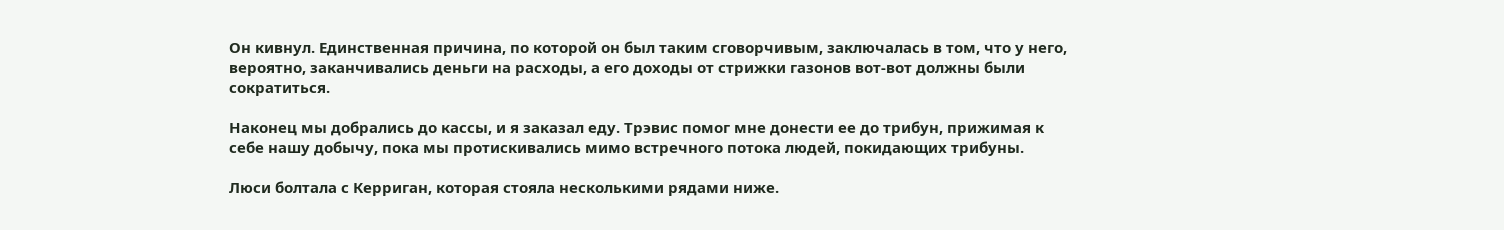Он кивнул. Единственная причина, по которой он был таким сговорчивым, заключалась в том, что у него, вероятно, заканчивались деньги на расходы, а его доходы от стрижки газонов вот-вот должны были сократиться.

Наконец мы добрались до кассы, и я заказал еду. Трэвис помог мне донести ее до трибун, прижимая к себе нашу добычу, пока мы протискивались мимо встречного потока людей, покидающих трибуны.

Люси болтала с Керриган, которая стояла несколькими рядами ниже.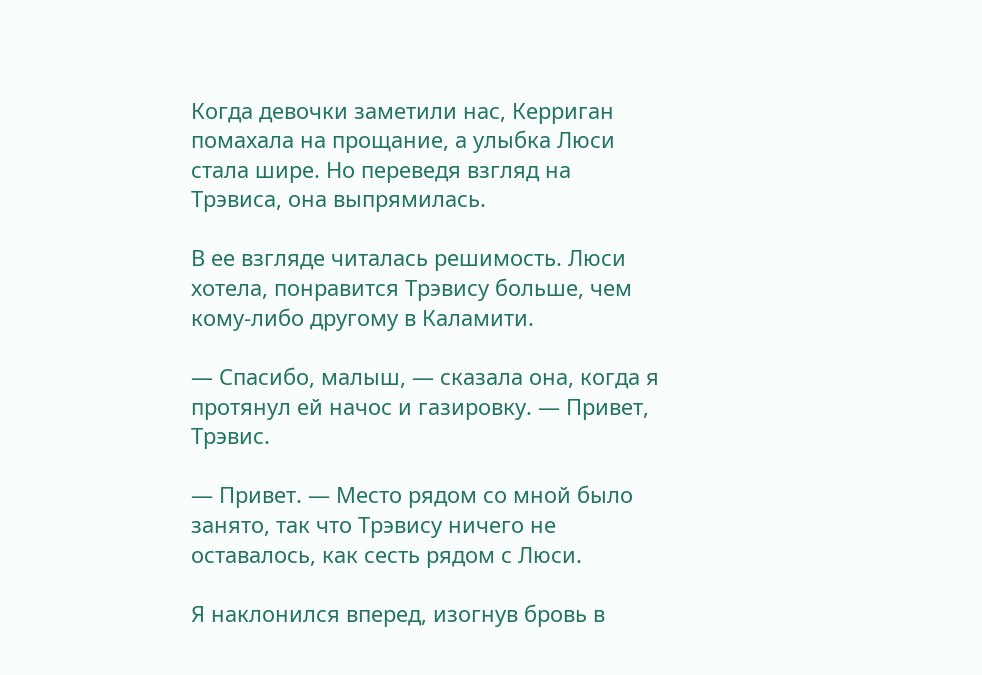Когда девочки заметили нас, Керриган помахала на прощание, а улыбка Люси стала шире. Но переведя взгляд на Трэвиса, она выпрямилась.

В ее взгляде читалась решимость. Люси хотела, понравится Трэвису больше, чем кому-либо другому в Каламити.

— Спасибо, малыш, — сказала она, когда я протянул ей начос и газировку. — Привет, Трэвис.

— Привет. — Место рядом со мной было занято, так что Трэвису ничего не оставалось, как сесть рядом с Люси.

Я наклонился вперед, изогнув бровь в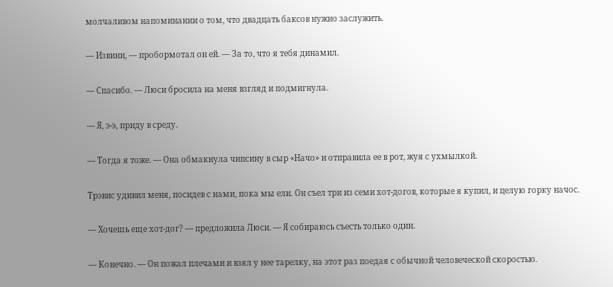молчаливом напоминании о том, что двадцать баксов нужно заслужить.

— Извини, — пробормотал он ей. — За то, что я тебя динамил.

— Спасибо. — Люси бросила на меня взгляд и подмигнула.

— Я, э-э, приду в среду.

— Тогда я тоже. — Она обмакнула чипсину в сыр «Начо» и отправила ее в рот, жуя с ухмылкой.

Трэвис удивил меня, посидев с нами, пока мы ели. Он съел три из семи хот-догов, которые я купил, и целую горку начос.

— Хочешь еще хот-дог? — предложила Люси. — Я собираюсь съесть только один.

— Конечно. — Он пожал плечами и взял у нее тарелку, на этот раз поедая с обычной человеческой скоростью.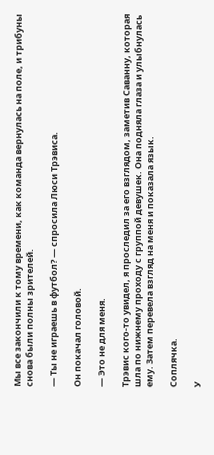Мы все закончили к тому времени, как команда вернулась на поле, и трибуны снова были полны зрителей.

— Ты не играешь в футбол? — спросила Люси Трэвиса.

Он покачал головой.

— Это не для меня.

Трэвис кого-то увидел, я проследил за его взглядом, заметив Саванну, которая шла по нижнему проходу с группой девушек. Она подняла глаза и улыбнулась ему. Затем перевела взгляд на меня и показала язык.

Соплячка.

У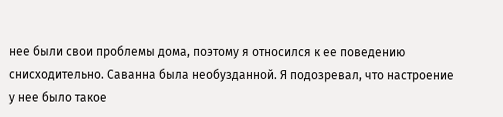нее были свои проблемы дома, поэтому я относился к ее поведению снисходительно. Саванна была необузданной. Я подозревал, что настроение у нее было такое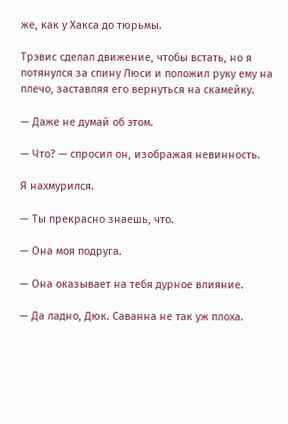же, как у Хакса до тюрьмы.

Трэвис сделал движение, чтобы встать, но я потянулся за спину Люси и положил руку ему на плечо, заставляя его вернуться на скамейку.

— Даже не думай об этом.

— Что? — спросил он, изображая невинность.

Я нахмурился.

— Ты прекрасно знаешь, что.

— Она моя подруга.

— Она оказывает на тебя дурное влияние.

— Да ладно, Дюк. Саванна не так уж плоха.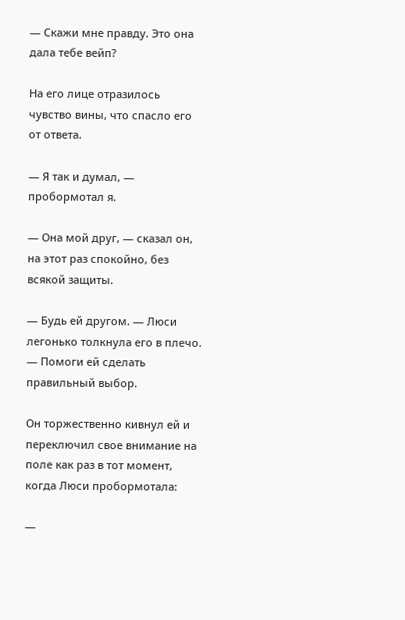— Скажи мне правду. Это она дала тебе вейп?

На его лице отразилось чувство вины, что спасло его от ответа.

— Я так и думал, — пробормотал я.

— Она мой друг, — сказал он, на этот раз спокойно, без всякой защиты.

— Будь ей другом. — Люси легонько толкнула его в плечо. — Помоги ей сделать правильный выбор.

Он торжественно кивнул ей и переключил свое внимание на поле как раз в тот момент, когда Люси пробормотала:

—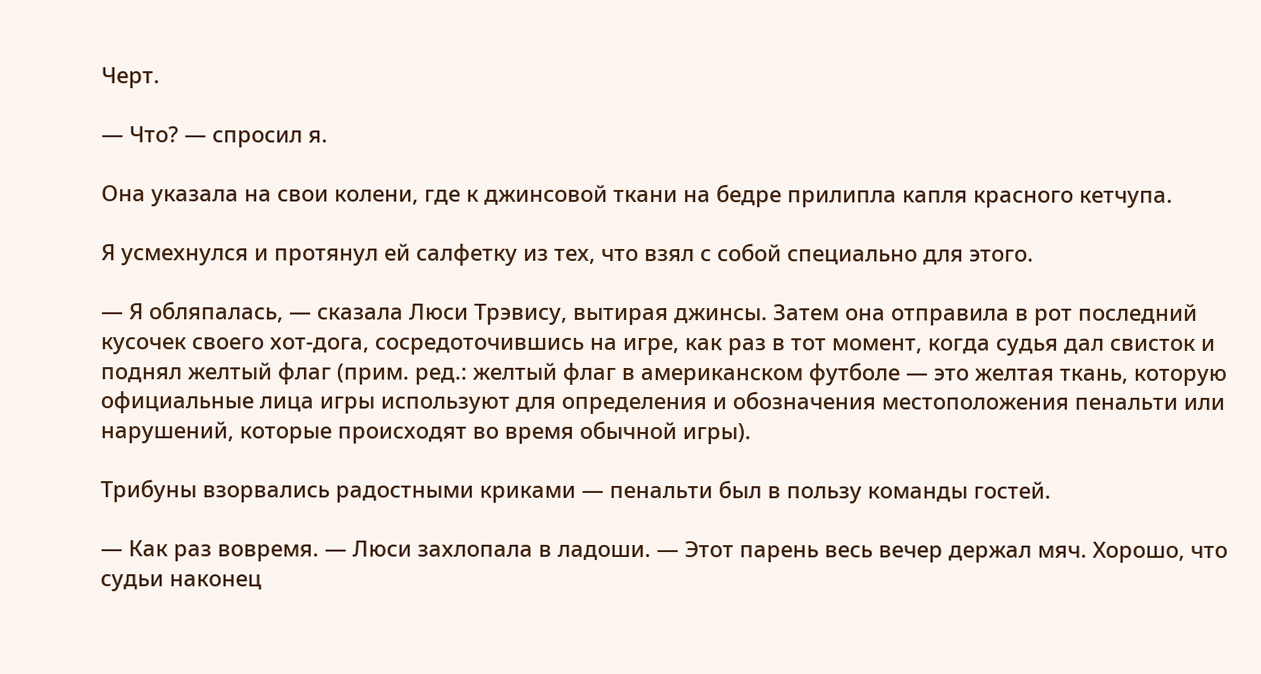Черт.

— Что? — спросил я.

Она указала на свои колени, где к джинсовой ткани на бедре прилипла капля красного кетчупа.

Я усмехнулся и протянул ей салфетку из тех, что взял с собой специально для этого.

— Я обляпалась, — сказала Люси Трэвису, вытирая джинсы. Затем она отправила в рот последний кусочек своего хот-дога, сосредоточившись на игре, как раз в тот момент, когда судья дал свисток и поднял желтый флаг (прим. ред.: желтый флаг в американском футболе — это желтая ткань, которую официальные лица игры используют для определения и обозначения местоположения пенальти или нарушений, которые происходят во время обычной игры).

Трибуны взорвались радостными криками — пенальти был в пользу команды гостей.

— Как раз вовремя. — Люси захлопала в ладоши. — Этот парень весь вечер держал мяч. Хорошо, что судьи наконец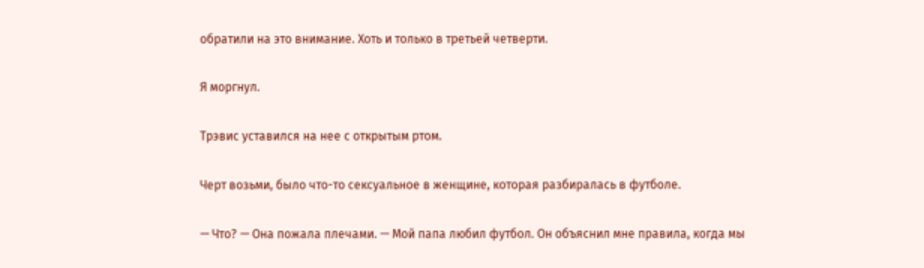обратили на это внимание. Хоть и только в третьей четверти.

Я моргнул.

Трэвис уставился на нее с открытым ртом.

Черт возьми, было что-то сексуальное в женщине, которая разбиралась в футболе.

— Что? — Она пожала плечами. — Мой папа любил футбол. Он объяснил мне правила, когда мы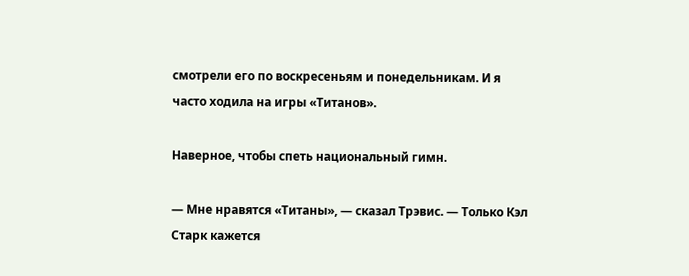смотрели его по воскресеньям и понедельникам. И я часто ходила на игры «Титанов».

Наверное, чтобы спеть национальный гимн.

— Мне нравятся «Титаны», — сказал Трэвис. — Только Кэл Старк кажется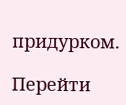придурком.

Перейти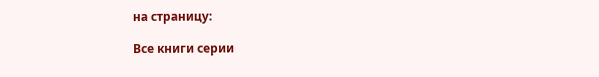на страницу:

Все книги серии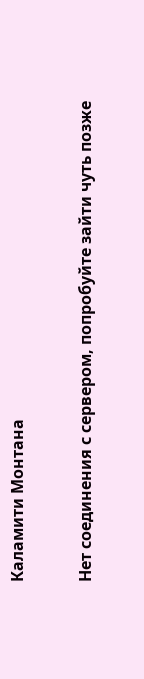Каламити Монтана

Нет соединения с сервером, попробуйте зайти чуть позже